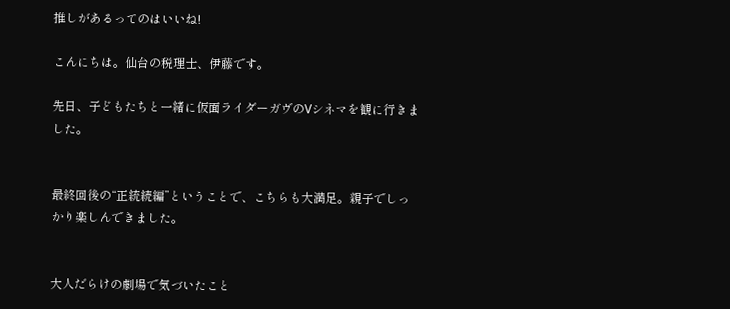推しがあるってのはいいね!

こんにちは。仙台の税理士、伊藤です。

先日、子どもたちと一緒に仮面ライダーガヴのVシネマを観に行きました。


最終回後の“正統続編”ということで、こちらも大満足。親子でしっかり楽しんできました。


大人だらけの劇場で気づいたこと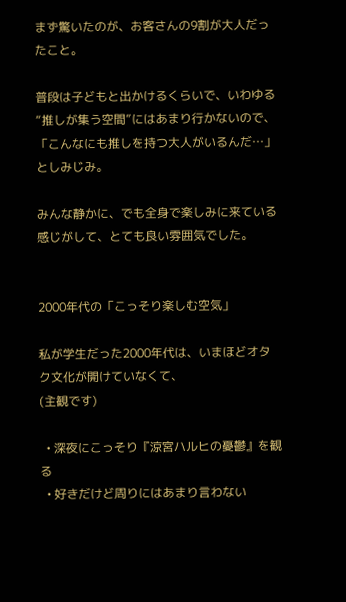まず驚いたのが、お客さんの9割が大人だったこと。

普段は子どもと出かけるくらいで、いわゆる“推しが集う空間”にはあまり行かないので、
「こんなにも推しを持つ大人がいるんだ…」としみじみ。

みんな静かに、でも全身で楽しみに来ている感じがして、とても良い雰囲気でした。


2000年代の「こっそり楽しむ空気」

私が学生だった2000年代は、いまほどオタク文化が開けていなくて、
(主観です)

  • 深夜にこっそり『涼宮ハルヒの憂鬱』を観る
  • 好きだけど周りにはあまり言わない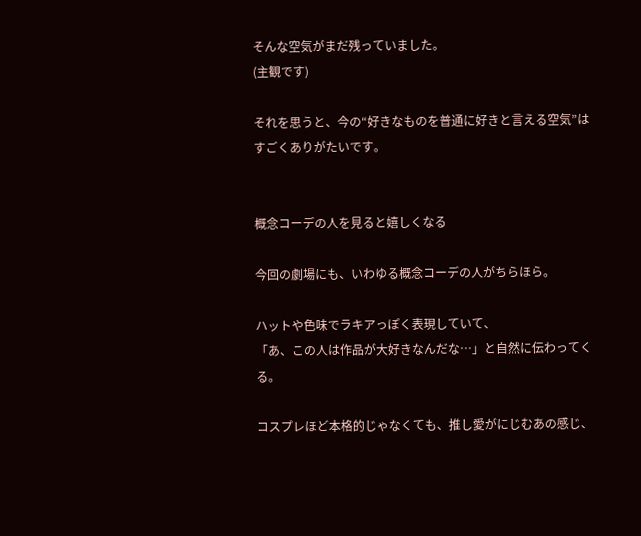そんな空気がまだ残っていました。
(主観です)

それを思うと、今の“好きなものを普通に好きと言える空気”はすごくありがたいです。


概念コーデの人を見ると嬉しくなる

今回の劇場にも、いわゆる概念コーデの人がちらほら。

ハットや色味でラキアっぽく表現していて、
「あ、この人は作品が大好きなんだな…」と自然に伝わってくる。

コスプレほど本格的じゃなくても、推し愛がにじむあの感じ、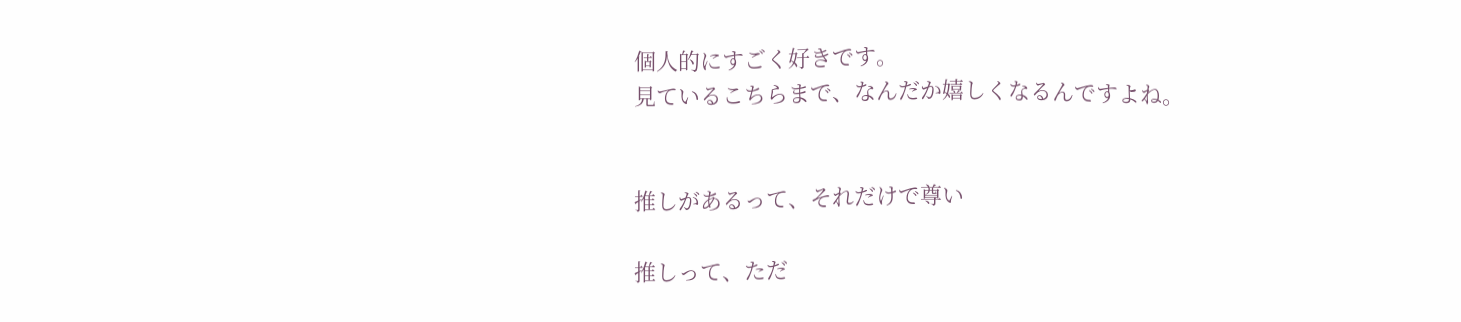個人的にすごく好きです。
見ているこちらまで、なんだか嬉しくなるんですよね。


推しがあるって、それだけで尊い

推しって、ただ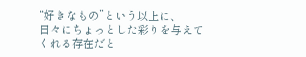“好きなもの”という以上に、
日々にちょっとした彩りを与えてくれる存在だと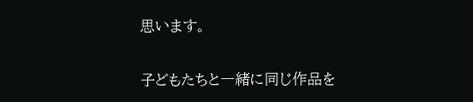思います。

子どもたちと一緒に同じ作品を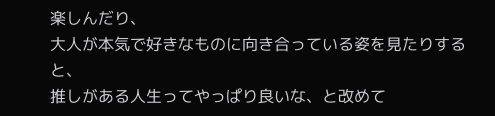楽しんだり、
大人が本気で好きなものに向き合っている姿を見たりすると、
推しがある人生ってやっぱり良いな、と改めて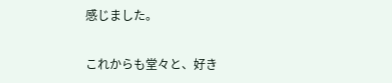感じました。

これからも堂々と、好き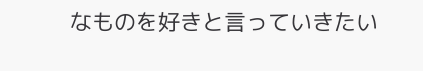なものを好きと言っていきたい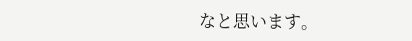なと思います。